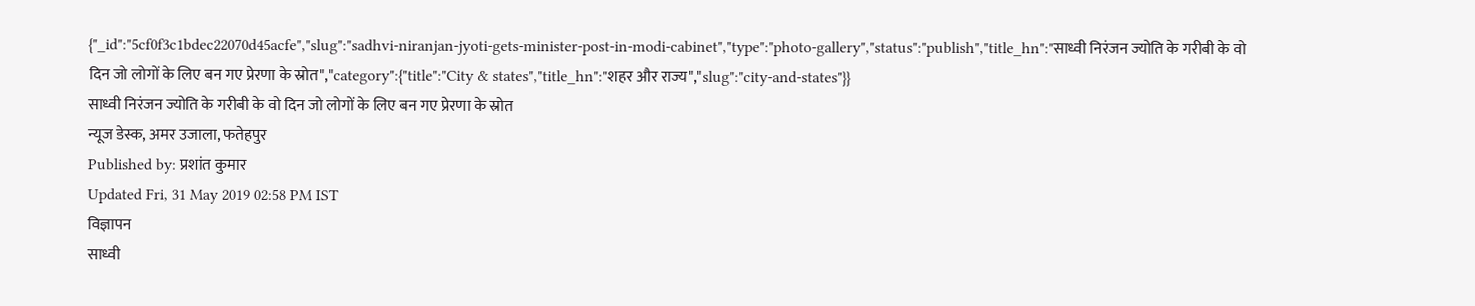{"_id":"5cf0f3c1bdec22070d45acfe","slug":"sadhvi-niranjan-jyoti-gets-minister-post-in-modi-cabinet","type":"photo-gallery","status":"publish","title_hn":"साध्वी निरंजन ज्योति के गरीबी के वो दिन जो लोगों के लिए बन गए प्रेरणा के स्रोत","category":{"title":"City & states","title_hn":"शहर और राज्य","slug":"city-and-states"}}
साध्वी निरंजन ज्योति के गरीबी के वो दिन जो लोगों के लिए बन गए प्रेरणा के स्रोत
न्यूज डेस्क, अमर उजाला, फतेहपुर
Published by: प्रशांत कुमार
Updated Fri, 31 May 2019 02:58 PM IST
विज्ञापन
साध्वी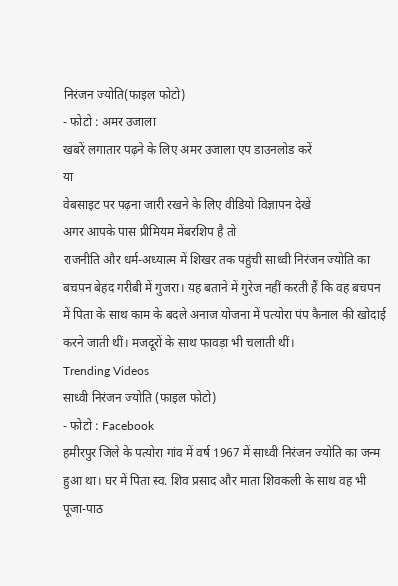निरंजन ज्योति(फाइल फोटो)
- फोटो : अमर उजाला
खबरें लगातार पढ़ने के लिए अमर उजाला एप डाउनलोड करें
या
वेबसाइट पर पढ़ना जारी रखने के लिए वीडियो विज्ञापन देखें
अगर आपके पास प्रीमियम मेंबरशिप है तो
राजनीति और धर्म-अध्यात्म में शिखर तक पहुंची साध्वी निरंजन ज्योति का बचपन बेहद गरीबी में गुजरा। यह बताने में गुरेज नहीं करती हैं कि वह बचपन में पिता के साथ काम के बदले अनाज योजना में पत्योरा पंप कैनाल की खोदाई करने जाती थीं। मजदूरों के साथ फावड़ा भी चलाती थीं।
Trending Videos
साध्वी निरंजन ज्योति (फाइल फोटो)
- फोटो : Facebook
हमीरपुर जिले के पत्योरा गांव में वर्ष 1967 में साध्वी निरंजन ज्योति का जन्म हुआ था। घर में पिता स्व. शिव प्रसाद और माता शिवकली के साथ वह भी पूजा-पाठ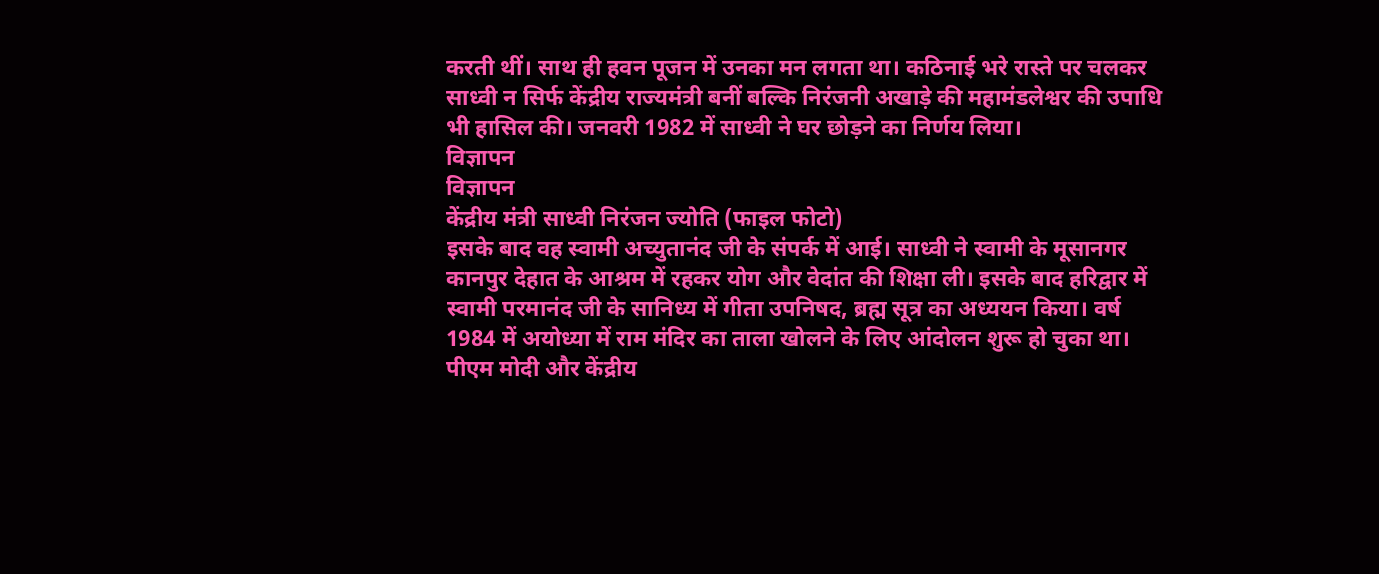करती थीं। साथ ही हवन पूजन में उनका मन लगता था। कठिनाई भरे रास्ते पर चलकर साध्वी न सिर्फ केंद्रीय राज्यमंत्री बनीं बल्कि निरंजनी अखाड़े की महामंडलेश्वर की उपाधि भी हासिल की। जनवरी 1982 में साध्वी ने घर छोड़ने का निर्णय लिया।
विज्ञापन
विज्ञापन
केंद्रीय मंत्री साध्वी निरंजन ज्योति (फाइल फोटो)
इसके बाद वह स्वामी अच्युतानंद जी के संपर्क में आई। साध्वी ने स्वामी के मूसानगर कानपुर देहात के आश्रम में रहकर योग और वेदांत की शिक्षा ली। इसके बाद हरिद्वार में स्वामी परमानंद जी के सानिध्य में गीता उपनिषद, ब्रह्म सूत्र का अध्ययन किया। वर्ष 1984 में अयोध्या में राम मंदिर का ताला खोलने के लिए आंदोलन शुरू हो चुका था।
पीएम मोदी और केंद्रीय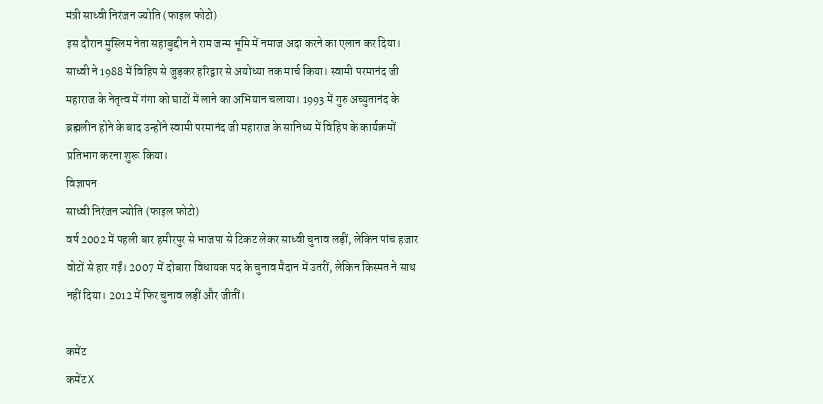मंत्री साध्वी निरंजन ज्योति (फाइल फोटो)
इस दौरान मुस्लिम नेता सहाबुद्दीन ने राम जन्म भूमि में नमाज अदा करने का एलान कर दिया। साध्वी ने 1988 में विहिप से जुड़कर हरिद्वार से अयोध्या तक मार्च किया। स्वामी परमानंद जी महाराज के नेतृत्व में गंगा को घाटों में लाने का अभियान चलाया। 1993 में गुरु अच्युतानंद के ब्रह्मलीन होने के बाद उन्होंने स्वामी परमानंद जी महाराज के सानिध्य में विहिप के कार्यक्रमों प्रतिभाग करना शुरू किया।
विज्ञापन
साध्वी निरंजन ज्योति (फाइल फोटो)
वर्ष 2002 में पहली बार हमीरपुर से भाजपा से टिकट लेकर साध्वी चुनाव लड़ीं, लेकिन पांच हजार वोटों से हार गईं। 2007 में दोबारा विधायक पद के चुनाव मैदान में उतरीं, लेकिन किस्मत ने साथ नहीं दिया। 2012 में फिर चुनाव लड़ीं और जीतीं।

कमेंट
कमेंट X